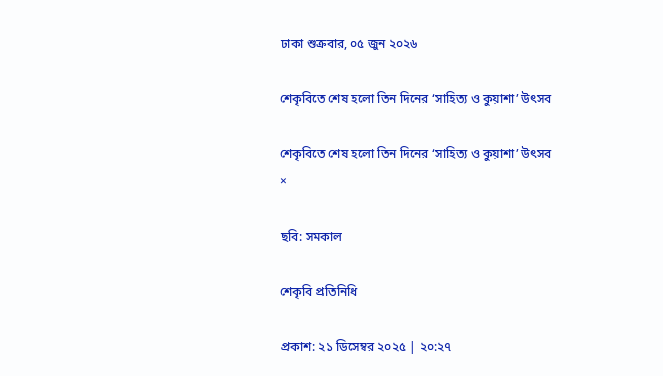ঢাকা শুক্রবার, ০৫ জুন ২০২৬

শেকৃবিতে শেষ হলো তিন দিনের ‘সাহিত্য ও কুয়াশা’ উৎসব

শেকৃবিতে শেষ হলো তিন দিনের ‘সাহিত্য ও কুয়াশা’ উৎসব
×

ছবি: সমকাল

শেকৃবি প্রতিনিধি

প্রকাশ: ২১ ডিসেম্বর ২০২৫ | ২০:২৭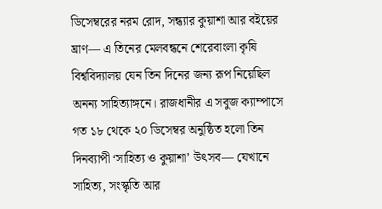ডিসেম্বরের নরম রোদ, সন্ধ্যার কুয়াশা আর বইয়ের ঘ্রাণ— এ তিনের মেলবন্ধনে শেরেবাংলা কৃষি বিশ্ববিদ্যালয় যেন তিন দিনের জন্য রূপ নিয়েছিল অনন্য সাহিত্যাঙ্গনে। রাজধানীর এ সবুজ ক্যাম্পাসে গত ১৮ থেকে ২০ ডিসেম্বর অনুষ্ঠিত হলো তিন দিনব্যাপী ‘সাহিত্য ও কুয়াশা’ উৎসব— যেখানে সাহিত্য, সংস্কৃতি আর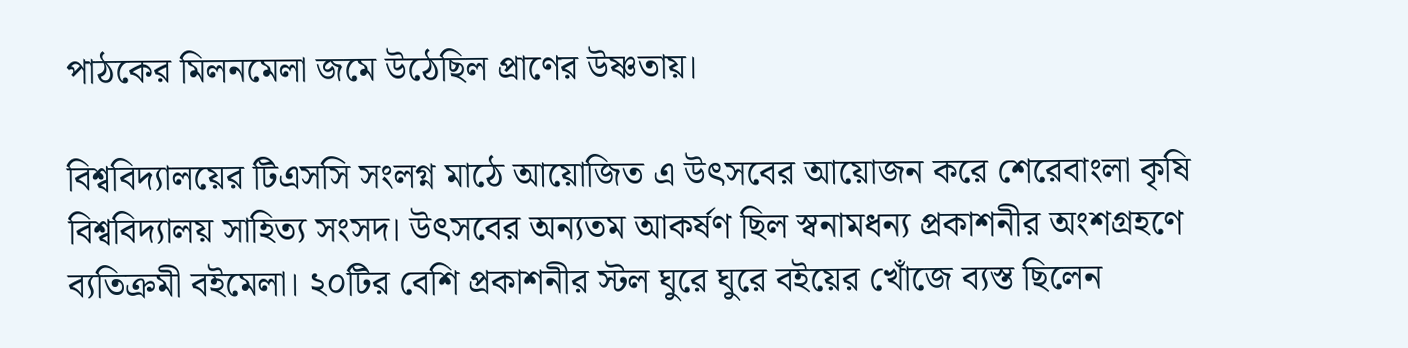পাঠকের মিলনমেলা জমে উঠেছিল প্রাণের উষ্ণতায়।

বিশ্ববিদ্যালয়ের টিএসসি সংলগ্ন মাঠে আয়োজিত এ উৎসবের আয়োজন করে শেরেবাংলা কৃষি বিশ্ববিদ্যালয় সাহিত্য সংসদ। উৎসবের অন্যতম আকর্ষণ ছিল স্বনামধন্য প্রকাশনীর অংশগ্রহণে ব্যতিক্রমী বইমেলা। ২০টির বেশি প্রকাশনীর স্টল ঘুরে ঘুরে বইয়ের খোঁজে ব্যস্ত ছিলেন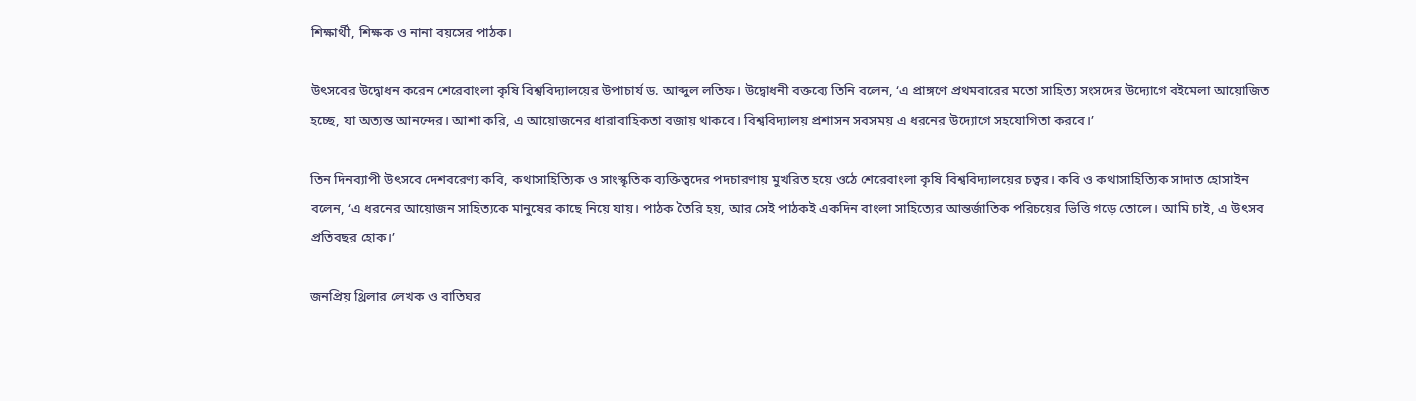শিক্ষার্থী, শিক্ষক ও নানা বয়সের পাঠক।

উৎসবের উদ্বোধন করেন শেরেবাংলা কৃষি বিশ্ববিদ্যালয়ের উপাচার্য ড. আব্দুল লতিফ। উদ্বোধনী বক্তব্যে তিনি বলেন, ‘এ প্রাঙ্গণে প্রথমবারের মতো সাহিত্য সংসদের উদ্যোগে বইমেলা আয়োজিত হচ্ছে, যা অত্যন্ত আনন্দের। আশা করি, এ আয়োজনের ধারাবাহিকতা বজায় থাকবে। বিশ্ববিদ্যালয় প্রশাসন সবসময় এ ধরনের উদ্যোগে সহযোগিতা করবে।’

তিন দিনব্যাপী উৎসবে দেশবরেণ্য কবি, কথাসাহিত্যিক ও সাংস্কৃতিক ব্যক্তিত্বদের পদচারণায় মুখরিত হয়ে ওঠে শেরেবাংলা কৃষি বিশ্ববিদ্যালয়ের চত্বর। কবি ও কথাসাহিত্যিক সাদাত হোসাইন বলেন, ‘এ ধরনের আয়োজন সাহিত্যকে মানুষের কাছে নিয়ে যায়। পাঠক তৈরি হয়, আর সেই পাঠকই একদিন বাংলা সাহিত্যের আন্তর্জাতিক পরিচয়ের ভিত্তি গড়ে তোলে। আমি চাই, এ উৎসব প্রতিবছর হোক।’

জনপ্রিয় থ্রিলার লেখক ও বাতিঘর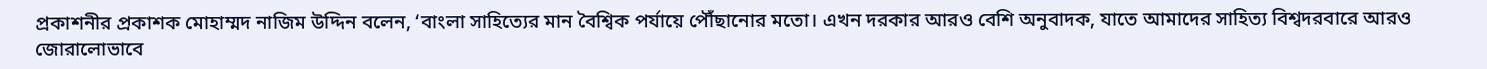প্রকাশনীর প্রকাশক মোহাম্মদ নাজিম উদ্দিন বলেন, ‘বাংলা সাহিত্যের মান বৈশ্বিক পর্যায়ে পৌঁছানোর মতো। এখন দরকার আরও বেশি অনুবাদক, যাতে আমাদের সাহিত্য বিশ্বদরবারে আরও জোরালোভাবে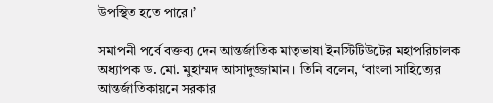উপস্থিত হতে পারে।’

সমাপনী পর্বে বক্তব্য দেন আন্তর্জাতিক মাতৃভাষা ইনস্টিটিউটের মহাপরিচালক অধ্যাপক ড. মো. মুহাম্মদ আসাদুজ্জামান। তিনি বলেন, ‘বাংলা সাহিত্যের আন্তর্জাতিকায়নে সরকার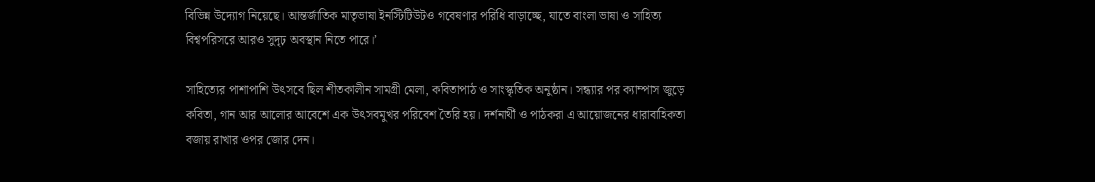বিভিন্ন উদ্যোগ নিয়েছে। আন্তর্জাতিক মাতৃভাষা ইনস্টিটিউটও গবেষণার পরিধি বাড়াচ্ছে, যাতে বাংলা ভাষা ও সাহিত্য বিশ্বপরিসরে আরও সুদৃঢ় অবস্থান নিতে পারে।’

সাহিত্যের পাশাপাশি উৎসবে ছিল শীতকালীন সামগ্রী মেলা, কবিতাপাঠ ও সাংস্কৃতিক অনুষ্ঠান। সন্ধ্যার পর ক্যাম্পাস জুড়ে কবিতা, গান আর আলোর আবেশে এক উৎসবমুখর পরিবেশ তৈরি হয়। দর্শনার্থী ও পাঠকরা এ আয়োজনের ধারাবাহিকতা বজায় রাখার ওপর জোর দেন।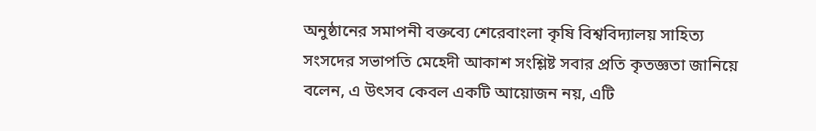অনুষ্ঠানের সমাপনী বক্তব্যে শেরেবাংলা কৃষি বিশ্ববিদ্যালয় সাহিত্য সংসদের সভাপতি মেহেদী আকাশ সংশ্লিষ্ট সবার প্রতি কৃতজ্ঞতা জানিয়ে বলেন, এ উৎসব কেবল একটি আয়োজন নয়, এটি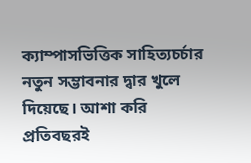ক্যাম্পাসভিত্তিক সাহিত্যচর্চার নতুন সম্ভাবনার দ্বার খুলে দিয়েছে। আশা করি প্রতিবছরই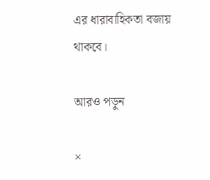এর ধারাবাহিকতা বজায় থাকবে।

আরও পড়ুন

×